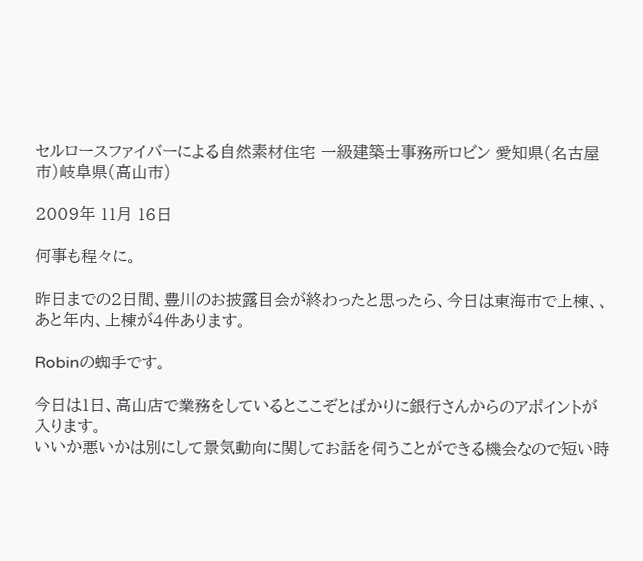セルロースファイバーによる自然素材住宅 一級建築士事務所ロビン 愛知県(名古屋市)岐阜県(高山市)

2009年 11月 16日

何事も程々に。

昨日までの2日間、豊川のお披露目会が終わったと思ったら、今日は東海市で上棟、、
あと年内、上棟が4件あります。

Robinの蜘手です。

今日は1日、高山店で業務をしているとここぞとばかりに銀行さんからのアポイントが入ります。
いいか悪いかは別にして景気動向に関してお話を伺うことができる機会なので短い時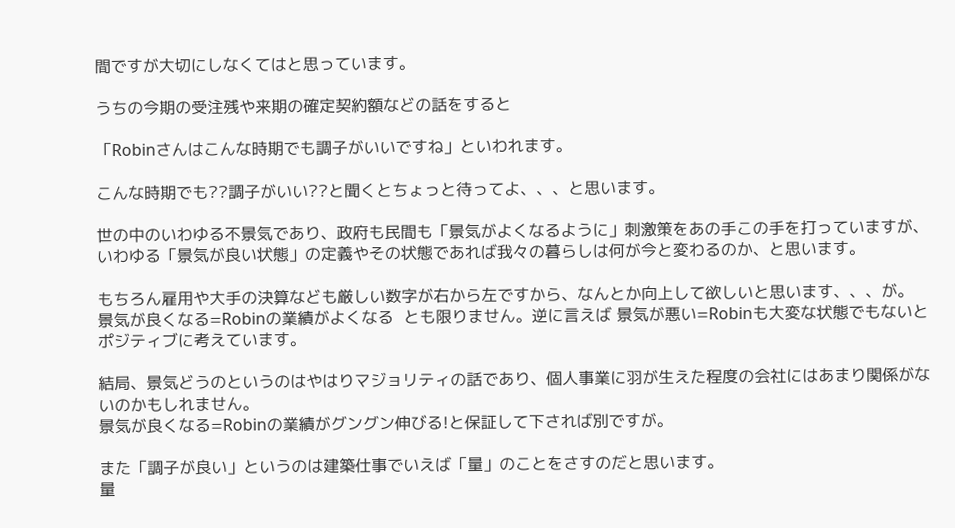間ですが大切にしなくてはと思っています。

うちの今期の受注残や来期の確定契約額などの話をすると

「Robinさんはこんな時期でも調子がいいですね」といわれます。

こんな時期でも??調子がいい??と聞くとちょっと待ってよ、、、と思います。

世の中のいわゆる不景気であり、政府も民間も「景気がよくなるように」刺激策をあの手この手を打っていますが、いわゆる「景気が良い状態」の定義やその状態であれば我々の暮らしは何が今と変わるのか、と思います。

もちろん雇用や大手の決算なども厳しい数字が右から左ですから、なんとか向上して欲しいと思います、、、が。
景気が良くなる=Robinの業績がよくなる  とも限りません。逆に言えば 景気が悪い=Robinも大変な状態でもないとポジティブに考えています。

結局、景気どうのというのはやはりマジョリティの話であり、個人事業に羽が生えた程度の会社にはあまり関係がないのかもしれません。
景気が良くなる=Robinの業績がグングン伸びる!と保証して下されば別ですが。

また「調子が良い」というのは建築仕事でいえば「量」のことをさすのだと思います。
量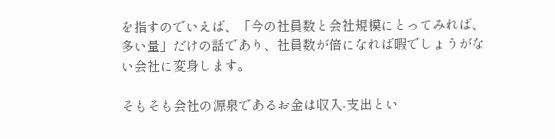を指すのでいえば、「今の社員数と会社規模にとってみれば、多い量」だけの話であり、社員数が倍になれば暇でしょうがない会社に変身します。

そもそも会社の源泉であるお金は収入-支出とい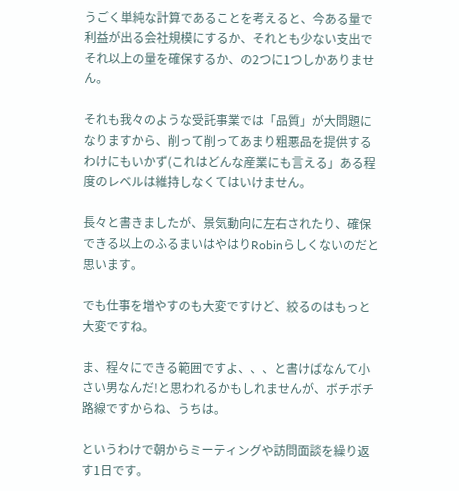うごく単純な計算であることを考えると、今ある量で利益が出る会社規模にするか、それとも少ない支出でそれ以上の量を確保するか、の2つに1つしかありません。

それも我々のような受託事業では「品質」が大問題になりますから、削って削ってあまり粗悪品を提供するわけにもいかず(これはどんな産業にも言える」ある程度のレベルは維持しなくてはいけません。

長々と書きましたが、景気動向に左右されたり、確保できる以上のふるまいはやはりRobinらしくないのだと思います。

でも仕事を増やすのも大変ですけど、絞るのはもっと大変ですね。

ま、程々にできる範囲ですよ、、、と書けばなんて小さい男なんだ!と思われるかもしれませんが、ボチボチ路線ですからね、うちは。

というわけで朝からミーティングや訪問面談を繰り返す1日です。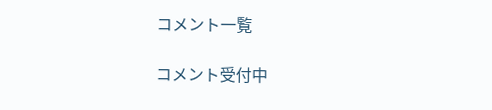コメント一覧

コメント受付中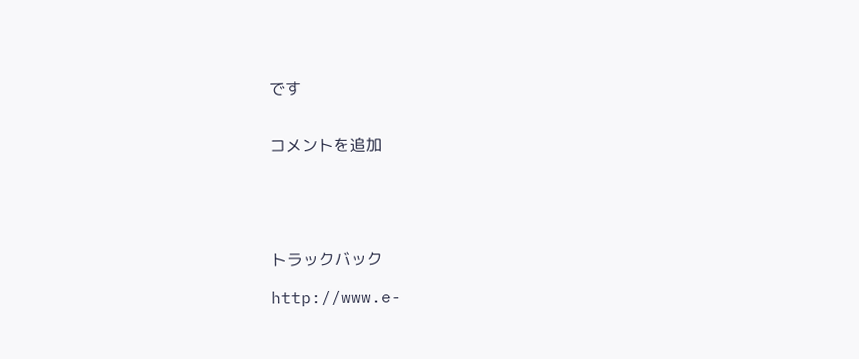です


コメントを追加





トラックバック

http://www.e-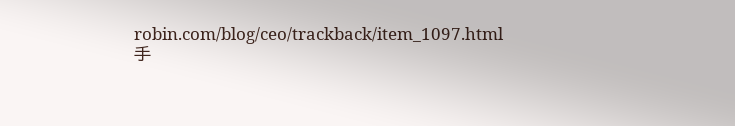robin.com/blog/ceo/trackback/item_1097.html
手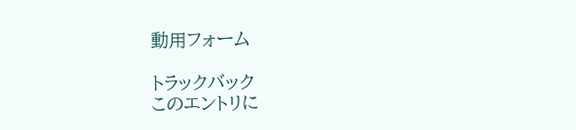動用フォーム

トラックバック
このエントリに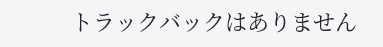トラックバックはありません